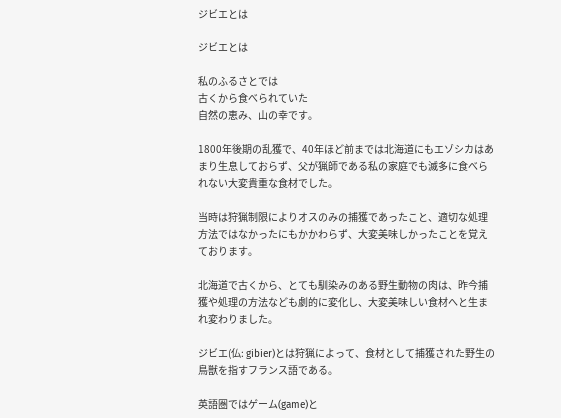ジビエとは

ジビエとは

私のふるさとでは
古くから食べられていた
自然の恵み、山の幸です。

1800年後期の乱獲で、40年ほど前までは北海道にもエゾシカはあまり生息しておらず、父が猟師である私の家庭でも滅多に食べられない大変貴重な食材でした。

当時は狩猟制限によりオスのみの捕獲であったこと、適切な処理方法ではなかったにもかかわらず、大変美味しかったことを覚えております。

北海道で古くから、とても馴染みのある野生動物の肉は、昨今捕獲や処理の方法なども劇的に変化し、大変美味しい食材へと生まれ変わりました。

ジビエ(仏: gibier)とは狩猟によって、食材として捕獲された野生の鳥獣を指すフランス語である。

英語圏ではゲーム(game)と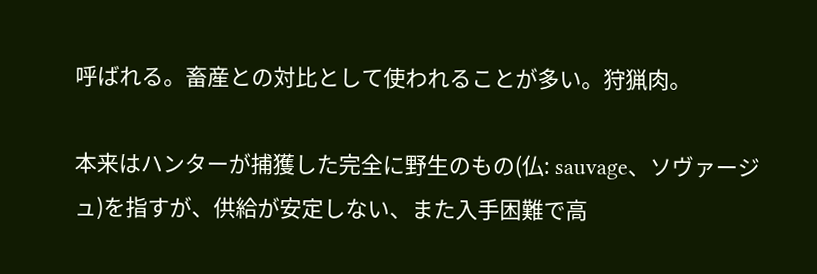呼ばれる。畜産との対比として使われることが多い。狩猟肉。

本来はハンターが捕獲した完全に野生のもの(仏: sauvage、ソヴァージュ)を指すが、供給が安定しない、また入手困難で高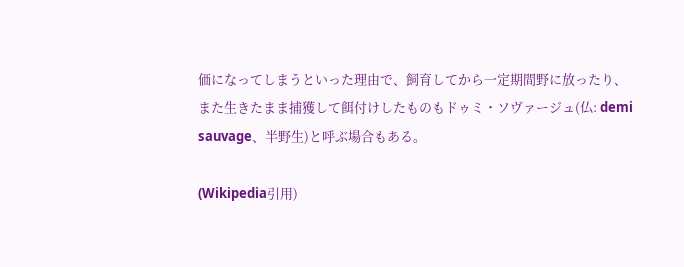価になってしまうといった理由で、飼育してから一定期間野に放ったり、また生きたまま捕獲して餌付けしたものもドゥミ・ソヴァージュ(仏: demi sauvage、半野生)と呼ぶ場合もある。

(Wikipedia引用)